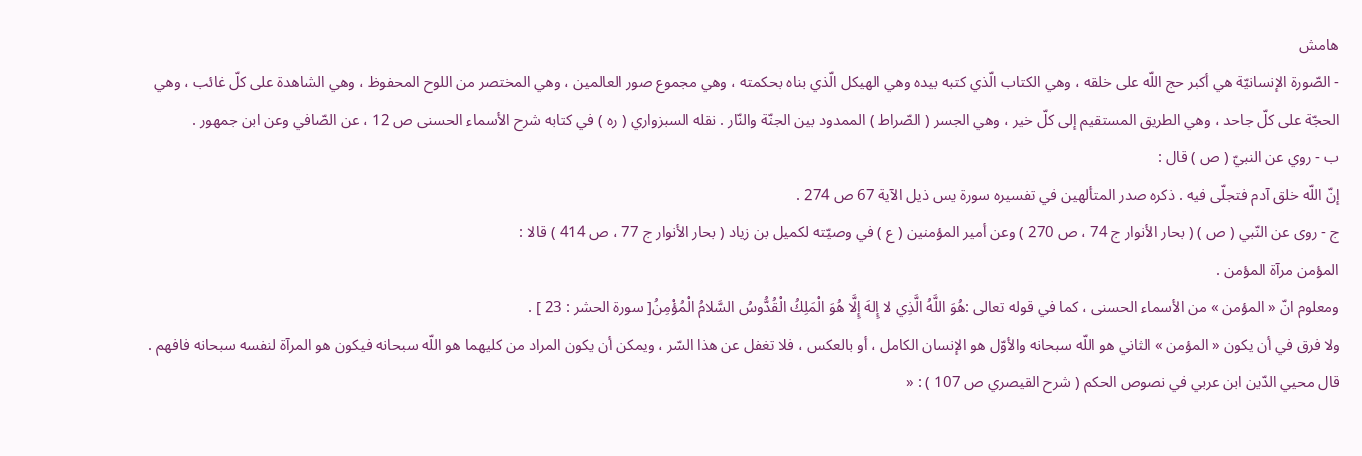هامش
- الصّورة الإنسانيّة هي أكبر حج اللّه على خلقه ، وهي الكتاب الّذي كتبه بيده وهي الهيكل الّذي بناه بحكمته ، وهي مجموع صور العالمين ، وهي المختصر من اللوح المحفوظ ، وهي الشاهدة على كلّ غائب ، وهي الحجّة على كلّ جاحد ، وهي الطريق المستقيم إلى كلّ خير ، وهي الجسر ( الصّراط ) الممدود بين الجنّة والنّار . نقله السبزواري ( ره ) في كتابه شرح الأسماء الحسنى ص 12 ، عن الصّافي وعن ابن جمهور .
ب - روي عن النبيّ ( ص ) قال :
إنّ اللّه خلق آدم فتجلّى فيه . ذكره صدر المتألهين في تفسيره سورة يس ذيل الآية 67 ص 274 .
ج - روى عن النّبي ( ص ) ( بحار الأنوار ج 74 ، ص 270 ) وعن أمير المؤمنين ( ع ) في وصيّته لكميل بن زياد ( بحار الأنوار ج 77 ، ص 414 ) قالا :
المؤمن مرآة المؤمن .
ومعلوم انّ « المؤمن » من الأسماء الحسنى ، كما في قوله تعالى :هُوَ اللَّهُ الَّذِي لا إِلهَ إِلَّا هُوَ الْمَلِكُ الْقُدُّوسُ السَّلامُ الْمُؤْمِنُ[ سورة الحشر : 23 ] .
ولا فرق في أن يكون « المؤمن » الثاني هو اللّه سبحانه والأوّل هو الإنسان الكامل ، أو بالعكس ، فلا تغفل عن هذا السّر ، ويمكن أن يكون المراد من كليهما هو اللّه سبحانه فيكون هو المرآة لنفسه سبحانه فافهم .
قال محيي الدّين ابن عربي في نصوص الحكم ( شرح القيصري ص 107 ) : «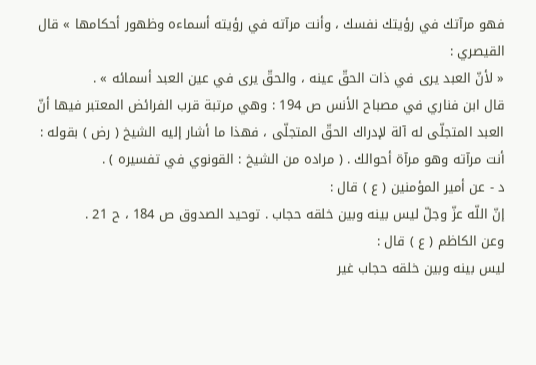فهو مرآتك في رؤيتك نفسك ، وأنت مرآته في رؤيته أسماءه وظهور أحكامها » قال القيصري :
« لأنّ العبد يرى في ذات الحقّ عينه ، والحقّ يرى في عين العبد أسمائه » .
قال ابن فناري في مصباح الأنس ص 194 : وهي مرتبة قرب الفرائض المعتبر فيها أنّ العبد المتجلّى له آلة لإدراك الحقّ المتجلّى ، فهذا ما أشار إليه الشيخ ( رض ) بقوله : أنت مرآته وهو مرآة أحوالك . ( مراده من الشيخ : القونوي في تفسيره ) .
د - عن أمير المؤمنين ( ع ) قال :
إنّ اللّه عزّ وجلّ ليس بينه وبين خلقه حجاب . توحيد الصدوق ص 184 ، ح 21 .
وعن الكاظم ( ع ) قال :
ليس بينه وبين خلقه حجاب غير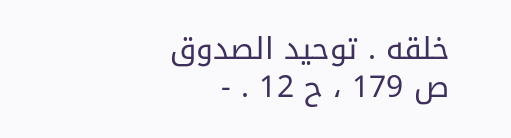خلقه . توحيد الصدوق ص 179 ، ح 12 . -